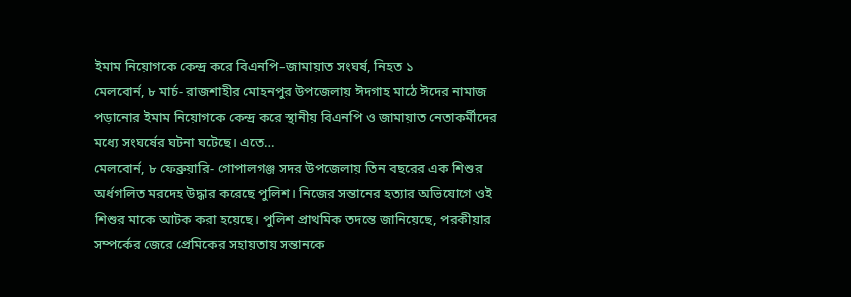ইমাম নিয়োগকে কেন্দ্র করে বিএনপি–জামায়াত সংঘর্ষ, নিহত ১
মেলবোর্ন, ৮ মার্চ- রাজশাহীর মোহনপুর উপজেলায় ঈদগাহ মাঠে ঈদের নামাজ পড়ানোর ইমাম নিয়োগকে কেন্দ্র করে স্থানীয় বিএনপি ও জামায়াত নেতাকর্মীদের মধ্যে সংঘর্ষের ঘটনা ঘটেছে। এতে…
মেলবোর্ন, ৮ ফেব্রুয়ারি- গোপালগঞ্জ সদর উপজেলায় তিন বছরের এক শিশুর অর্ধগলিত মরদেহ উদ্ধার করেছে পুলিশ। নিজের সন্তানের হত্যার অভিযোগে ওই শিশুর মাকে আটক করা হয়েছে। পুলিশ প্রাথমিক তদন্তে জানিয়েছে, পরকীয়ার সম্পর্কের জেরে প্রেমিকের সহায়তায় সন্তানকে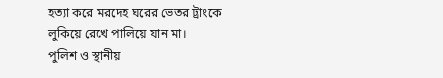হত্যা করে মরদেহ ঘরের ভেতর ট্রাংকে লুকিয়ে রেখে পালিয়ে যান মা।
পুলিশ ও স্থানীয়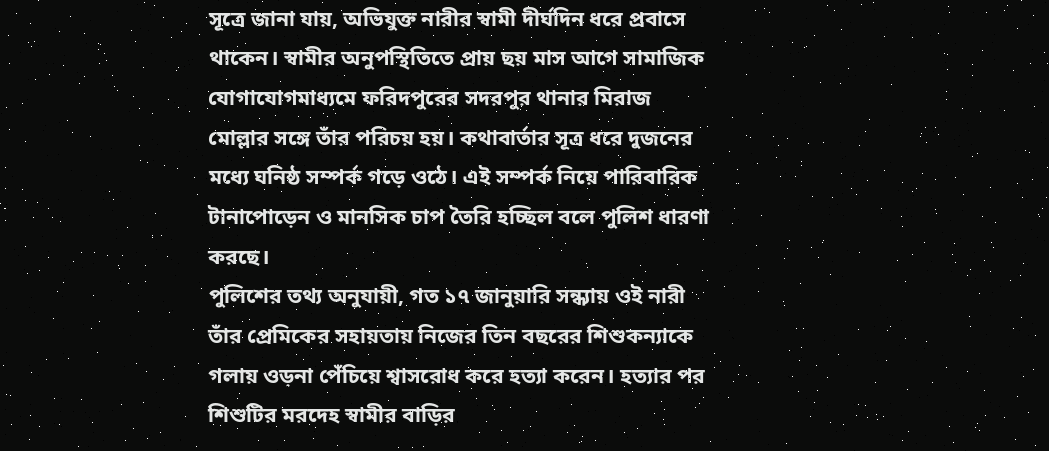সূত্রে জানা যায়, অভিযুক্ত নারীর স্বামী দীর্ঘদিন ধরে প্রবাসে থাকেন। স্বামীর অনুপস্থিতিতে প্রায় ছয় মাস আগে সামাজিক যোগাযোগমাধ্যমে ফরিদপুরের সদরপুর থানার মিরাজ মোল্লার সঙ্গে তাঁর পরিচয় হয়। কথাবার্তার সূত্র ধরে দুজনের মধ্যে ঘনিষ্ঠ সম্পর্ক গড়ে ওঠে। এই সম্পর্ক নিয়ে পারিবারিক টানাপোড়েন ও মানসিক চাপ তৈরি হচ্ছিল বলে পুলিশ ধারণা করছে।
পুলিশের তথ্য অনুযায়ী, গত ১৭ জানুয়ারি সন্ধ্যায় ওই নারী তাঁর প্রেমিকের সহায়তায় নিজের তিন বছরের শিশুকন্যাকে গলায় ওড়না পেঁচিয়ে শ্বাসরোধ করে হত্যা করেন। হত্যার পর শিশুটির মরদেহ স্বামীর বাড়ির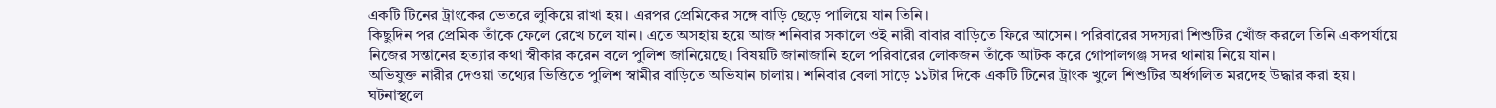একটি টিনের ট্রাংকের ভেতরে লুকিয়ে রাখা হয়। এরপর প্রেমিকের সঙ্গে বাড়ি ছেড়ে পালিয়ে যান তিনি।
কিছুদিন পর প্রেমিক তাঁকে ফেলে রেখে চলে যান। এতে অসহায় হয়ে আজ শনিবার সকালে ওই নারী বাবার বাড়িতে ফিরে আসেন। পরিবারের সদস্যরা শিশুটির খোঁজ করলে তিনি একপর্যায়ে নিজের সন্তানের হত্যার কথা স্বীকার করেন বলে পুলিশ জানিয়েছে। বিষয়টি জানাজানি হলে পরিবারের লোকজন তাঁকে আটক করে গোপালগঞ্জ সদর থানায় নিয়ে যান।
অভিযুক্ত নারীর দেওয়া তথ্যের ভিত্তিতে পুলিশ স্বামীর বাড়িতে অভিযান চালায়। শনিবার বেলা সাড়ে ১১টার দিকে একটি টিনের ট্রাংক খুলে শিশুটির অর্ধগলিত মরদেহ উদ্ধার করা হয়। ঘটনাস্থলে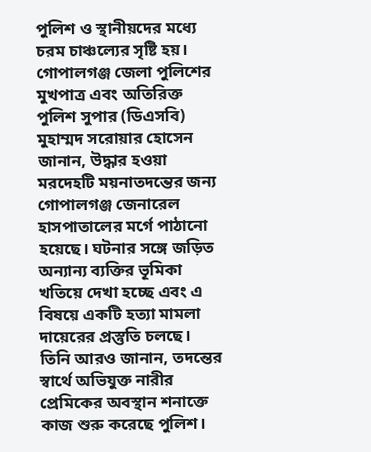পুলিশ ও স্থানীয়দের মধ্যে চরম চাঞ্চল্যের সৃষ্টি হয়।
গোপালগঞ্জ জেলা পুলিশের মুখপাত্র এবং অতিরিক্ত পুলিশ সুপার (ডিএসবি) মুহাম্মদ সরোয়ার হোসেন জানান, উদ্ধার হওয়া মরদেহটি ময়নাতদন্তের জন্য গোপালগঞ্জ জেনারেল হাসপাতালের মর্গে পাঠানো হয়েছে। ঘটনার সঙ্গে জড়িত অন্যান্য ব্যক্তির ভূমিকা খতিয়ে দেখা হচ্ছে এবং এ বিষয়ে একটি হত্যা মামলা দায়েরের প্রস্তুতি চলছে।
তিনি আরও জানান, তদন্তের স্বার্থে অভিযুক্ত নারীর প্রেমিকের অবস্থান শনাক্তে কাজ শুরু করেছে পুলিশ।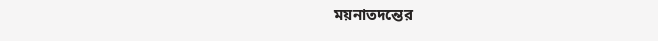ময়নাতদন্তের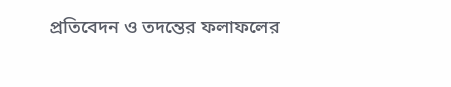প্রতিবেদন ও তদন্তের ফলাফলের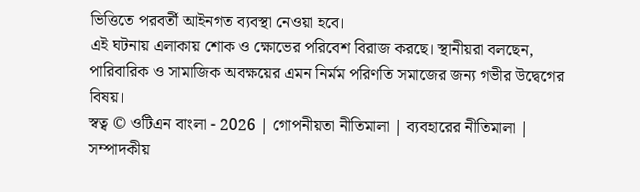ভিত্তিতে পরবর্তী আইনগত ব্যবস্থা নেওয়া হবে।
এই ঘটনায় এলাকায় শোক ও ক্ষোভের পরিবেশ বিরাজ করছে। স্থানীয়রা বলছেন, পারিবারিক ও সামাজিক অবক্ষয়ের এমন নির্মম পরিণতি সমাজের জন্য গভীর উদ্বেগের বিষয়।
স্বত্ব © ওটিএন বাংলা - 2026 | গোপনীয়তা নীতিমালা | ব্যবহারের নীতিমালা | সম্পাদকীয়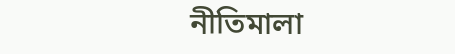নীতিমালা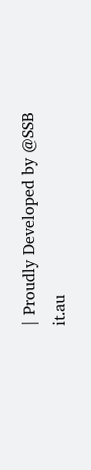| Proudly Developed by @SSB it.au